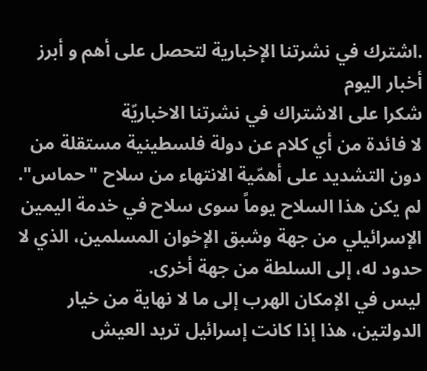.اشترك في نشرتنا الإخبارية لتحصل على أهم و أبرز أخبار اليوم
شكرا على الاشتراك في نشرتنا الاخباريّة
لا فائدة من أي كلام عن دولة فلسطينية مستقلة من دون التشديد على أهمّية الانتهاء من سلاح "حماس". لم يكن هذا السلاح يوماً سوى سلاح في خدمة اليمين الإسرائيلي من جهة وشبق الإخوان المسلمين، الذي لا حدود له، إلى السلطة من جهة أخرى.
ليس في الإمكان الهرب إلى ما لا نهاية من خيار الدولتين، هذا إذا كانت إسرائيل تريد العيش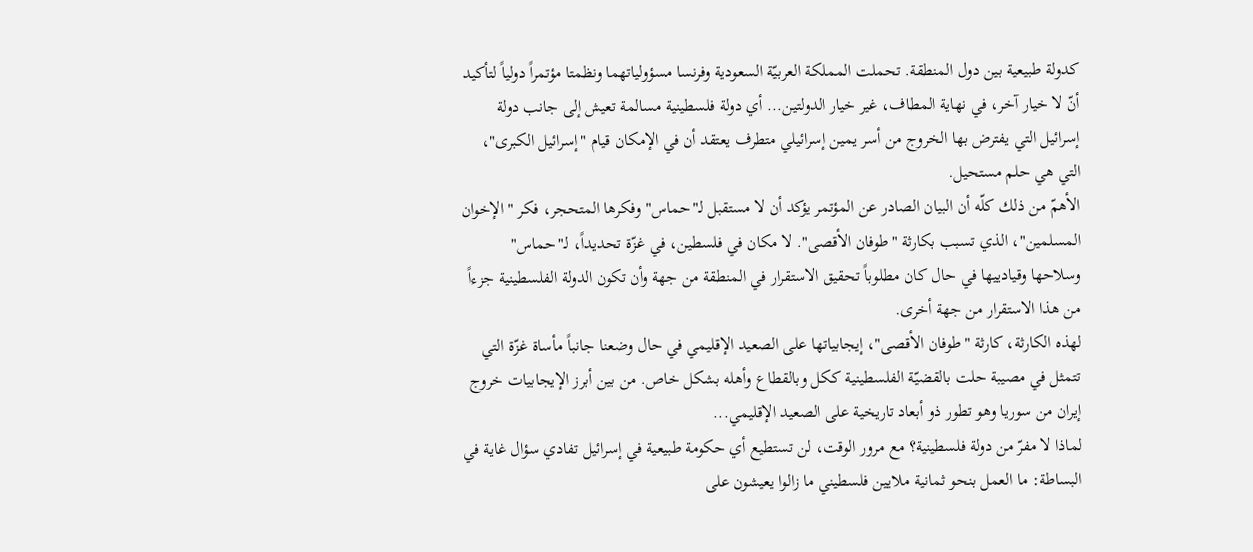كدولة طبيعية بين دول المنطقة. تحملت المملكة العربيّة السعودية وفرنسا مسؤولياتهما ونظمتا مؤتمراً دولياً لتأكيد أنّ لا خيار آخر، في نهاية المطاف، غير خيار الدولتين... أي دولة فلسطينية مسالمة تعيش إلى جانب دولة إسرائيل التي يفترض بها الخروج من أسر يمين إسرائيلي متطرف يعتقد أن في الإمكان قيام "إسرائيل الكبرى"، التي هي حلم مستحيل.
الأهمّ من ذلك كلّه أن البيان الصادر عن المؤتمر يؤكد أن لا مستقبل لـ"حماس" وفكرها المتحجر، فكر "الإخوان المسلمين"، الذي تسبب بكارثة "طوفان الأقصى". لا مكان في فلسطين، في غزّة تحديداً، لـ"حماس" وسلاحها وقيادييها في حال كان مطلوباً تحقيق الاستقرار في المنطقة من جهة وأن تكون الدولة الفلسطينية جزءاً من هذا الاستقرار من جهة أخرى.
لهذه الكارثة، كارثة "طوفان الأقصى"، إيجابياتها على الصعيد الإقليمي في حال وضعنا جانباً مأساة غزّة التي تتمثل في مصيبة حلت بالقضيّة الفلسطينية ككل وبالقطاع وأهله بشكل خاص. من بين أبرز الإيجابيات خروج إيران من سوريا وهو تطور ذو أبعاد تاريخية على الصعيد الإقليمي...
لماذا لا مفرّ من دولة فلسطينية؟ مع مرور الوقت، لن تستطيع أي حكومة طبيعية في إسرائيل تفادي سؤال غاية في البساطة: ما العمل بنحو ثمانية ملايين فلسطيني ما زالوا يعيشون على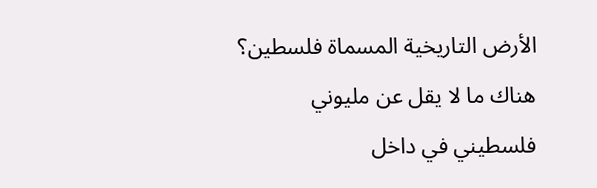الأرض التاريخية المسماة فلسطين؟ هناك ما لا يقل عن مليوني فلسطيني في داخل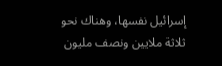إسرائيل نفسها، وهناك نحو ثلاثة ملايين ونصف مليون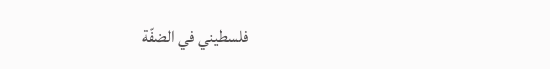فلسطيني في الضفّة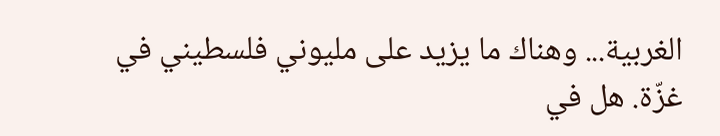الغربية... وهناك ما يزيد على مليوني فلسطيني في غزّة. هل في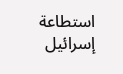استطاعة إسرائيل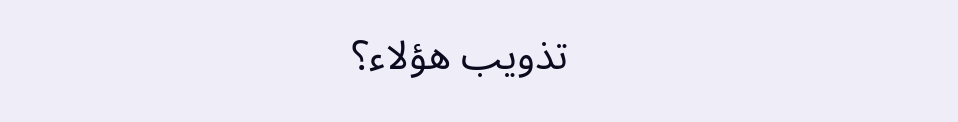تذويب هؤلاء؟